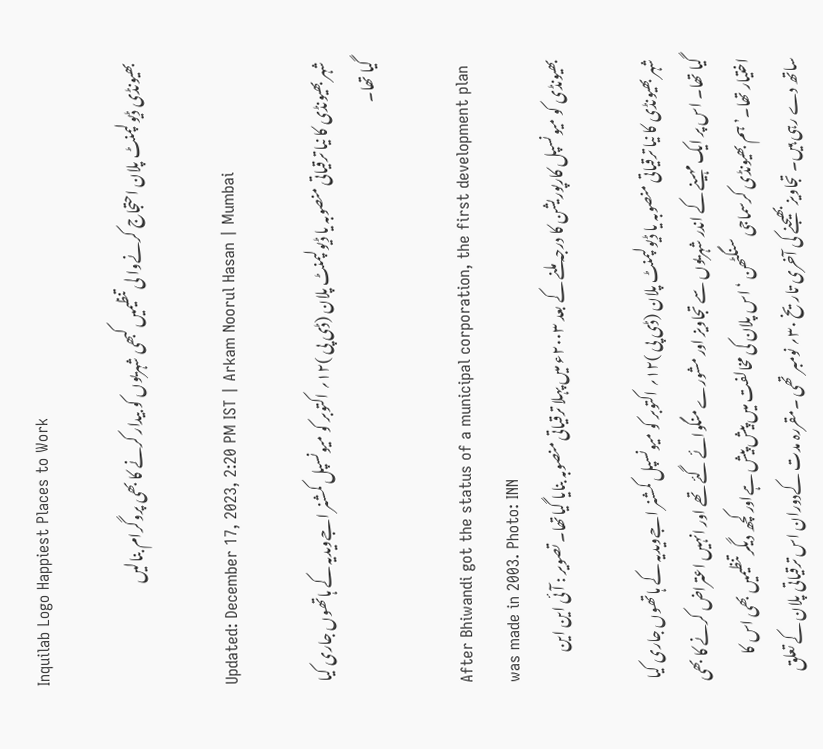Inquilab Logo Happiest Places to Work

بھیونڈی ڈیولپمنٹ پلان احتجاج کرنےوا لی تنظیمیں کبھی شہریوں کو بیدار کرنے کا بھی پروگرام بنالیں

Updated: December 17, 2023, 2:20 PM IST | Arkam Noorul Hasan | Mumbai

شہر بھیونڈی کا نیا ترقیاتی منصوبہ یا ڈیولپمنٹ پلان (ڈی پی )۱۲؍ اکتوبر کو میونسپل کمشنر اجےویدیہ کے ہاتھوں جاری کیا گیا تھا۔

After Bhiwandi got the status of a municipal corporation, the first development plan was made in 2003. Photo: INN
بھیونڈی کو میونسپل کارپوریشن کا درجہ ملنے کے بعد ۲۰۰۳ء میں پہلا ترقیاتی منصوبہ بنایا گیاتھا۔ تصویر : آئی این این

شہر بھیونڈی کا نیا ترقیاتی منصوبہ یا ڈیولپمنٹ پلان (ڈی پی )۱۲؍ اکتوبر کو میونسپل کمشنر اجےویدیہ کے ہاتھوں جاری کیا گیا تھا۔ اس پر ایک مہینے کے اندر شہریوں سے تجاویز اور مشورے منگوائے گئے تھے اور انہیں اعتراض کرنے کا بھی اختیار تھا۔’ ہم بھیونڈی کرسماجی سنگٹھن ‘ اس پلان کی مخالفت میں پیش پیش ہےاور کچھ دیگر تنظیمیں بھی اس کا ساتھ دے رہی ہیں۔ تجاویز بھیجنے کی آخری تاریخ ۳۰؍ نومبر تھی ۔مقررہ مدت کےدوران اس ترقیاتی پلان کے تعلق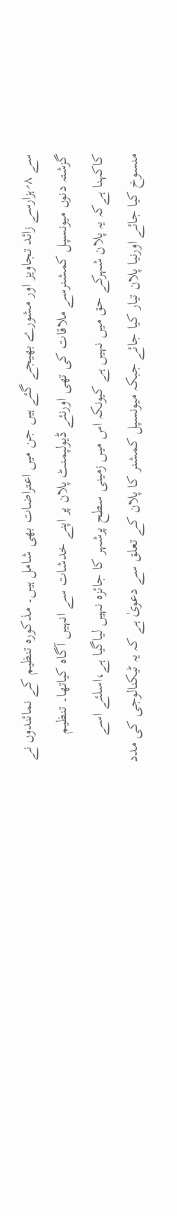سے ۸؍ہزارسے زائد تجاویز اور مشورے بھیجے گئے ہیں جن میں اعتراضات بھی شامل ہیں۔ مذکورہ تنظیم کے نمائندوں نے گزشتہ دنوں میونسپل کمشنرسے ملاقات کی تھی اورنئے ڈیولپمنٹ پلان پر اپنے خدشات سے انہیں آگاہ کیاتھا۔ تنظیم کاکہنا ہےکہ یہ پلان شہرکے حق میں نہیں ہے کیونکہ اس میں زمینی سطح پرشہر کا جائزہ نہیں لیاگیا ہے،اسلئے اسے منسوخ کیا جائے اورنیا پلان تیار کیا جائے جبکہ میونسپل کمشنر کا پلان کے تعلق سے دعویٰ ہے کہ یہ ٹیکنالوجی کی مدد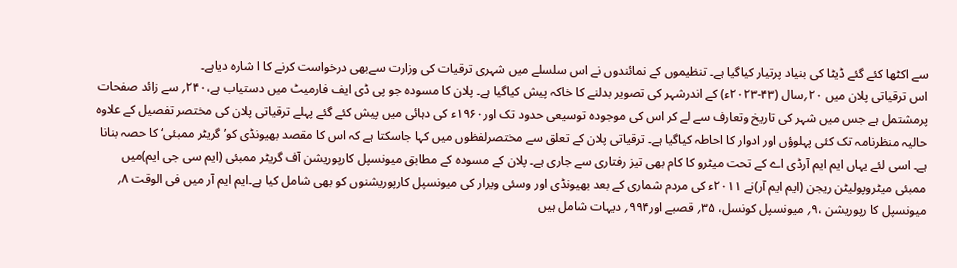سے اکٹھا کئے گئے ڈیٹا کی بنیاد پرتیار کیاگیا ہے۔ تنظیموں کے نمائندوں نے اس سلسلے میں شہری ترقیات کی وزارت سےبھی درخواست کرنے کا ا شارہ دیاہے۔
اس ترقیاتی پلان میں ۲۰؍سال (۴۳-۲۰۲۳ء) کے اندرشہر کی تصویر بدلنے کا خاکہ پیش کیاگیا ہے۔ پلان کا مسودہ جو پی ڈی ایف فارمیٹ میں دستیاب ہے،۲۴۰؍ سے زائد صفحات پرمشتمل ہے جس میں شہر کی تاریخ وتعارف سے لے کر اس کی موجودہ توسیعی حدود تک اور۱۹۶۰ء کی دہائی میں پیش کئے گئے پہلے ترقیاتی پلان کی مختصر تفصیل کے علاوہ حالیہ منظرنامہ تک کئی پہلوؤں اور ادوار کا احاطہ کیاگیا ہے۔ ترقیاتی پلان کے تعلق سے مختصرلفظوں میں کہا جاسکتا ہے کہ اس کا مقصد بھیونڈی کو’ گریٹر ممبئی‘ کا حصہ بنانا ہے۔ اسی لئے یہاں ایم ایم آرڈی اے کے تحت میٹرو کا کام بھی تیز رفتاری سے جاری ہے۔ پلان کے مسودہ کے مطابق میونسپل کارپوریشن آف گریٹر ممبئی (ایم سی جی ایم)میں ممبئی میٹروپولیٹن ریجن (ایم ایم آر)نے ۲۰۱۱ء کی مردم شماری کے بعد بھیونڈی اور وسئی ویرار کی میونسپل کارپوریشنوں کو بھی شامل کیا ہے۔ایم ایم آر میں فی الوقت ۸؍ میونسپل کا رپوریشن ،۹؍ میونسپل کونسل، ۳۵؍ قصبے اور۹۹۴؍ دیہات شامل ہیں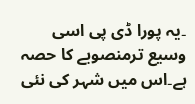۔یہ پورا ڈی پی اسی وسیع ترمنصوبے کا حصہ ہے۔اس میں شہر کی نئی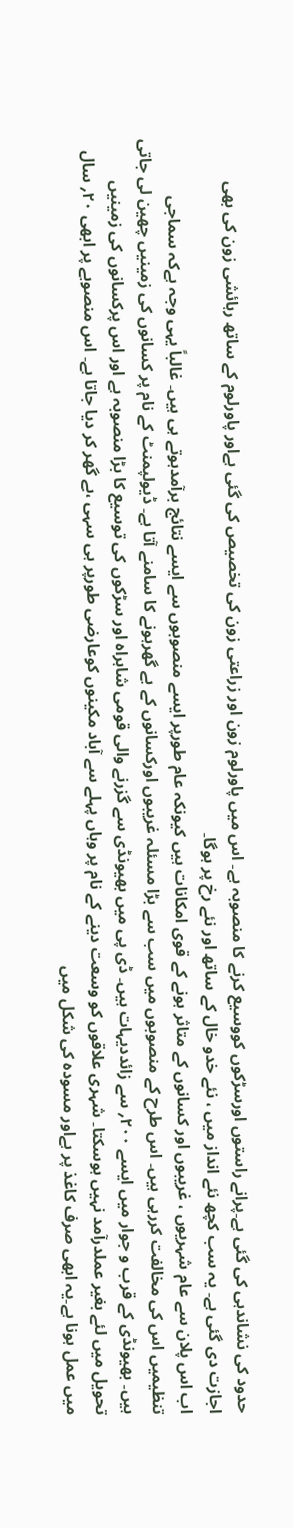حدود کی نشاندہی کی گئی ہے۔پرانے راستوں اورسڑکوں کووسیع کرنے کا منصوبہ ہے۔ اس میں پاورلوم زون اور زراعتی زون کی تخصیص کی گئی ہےاور پاورلوم کے ساتھ رہائشی زون کی بھی اجازت دی گئی ہے۔ یہ سب کچھ نئے انداز میں ، نئے خدو خال کے ساتھ اور نئے رخ پر ہوگا۔
اب اس پلان سے عام شہریوں ، غریبوں اور کسانوں کے متاثر ہونے کے قوی امکانات ہیں کیونکہ عام طورپر ایسے منصوبوں سے ایسے نتائج برآمدہوتے ہی ہیں۔ غالباً یہی وجہ ہےکہ سماجی تنظیمیں اس کی مخالفت کررہی ہیں۔ اس طرح کے منصوبوں میں سب سے بڑا مسئلہ غریبوں اورکسانوں کے بے گھرہونے کا سامنے آتا ہے۔ ڈیولپمنٹ کے نام پر کسانوں کی زمینیں چھین لی جاتی ہیں۔ بھیونڈی کے قرب و جوار میں ایسے ۲۰۰؍ سے زائددیہات ہیں۔ ڈی پی میں بھیونڈی سے گزرنے والی قومی شاہراہ اور سڑکوں کی توسیع کا بڑا منصوبہ ہے اور اس پرکسانوں کی زمینیں تحویل میں لئے بغیر عملدرآمد نہیں ہوسکتا۔ شہری علاقوں کو وسعت دینے کے نام پر وہاں پہلے سے آباد مکینوں کوعارضی طورپر ہی سہی ،بے گھر کر دیا جاتا ہے۔ اس منصوبے پر ابھی ۲۰؍ سال میں عمل ہونا ہے۔یہ ابھی صرف کاغذ پر ہےاور مسودہ کی شکل میں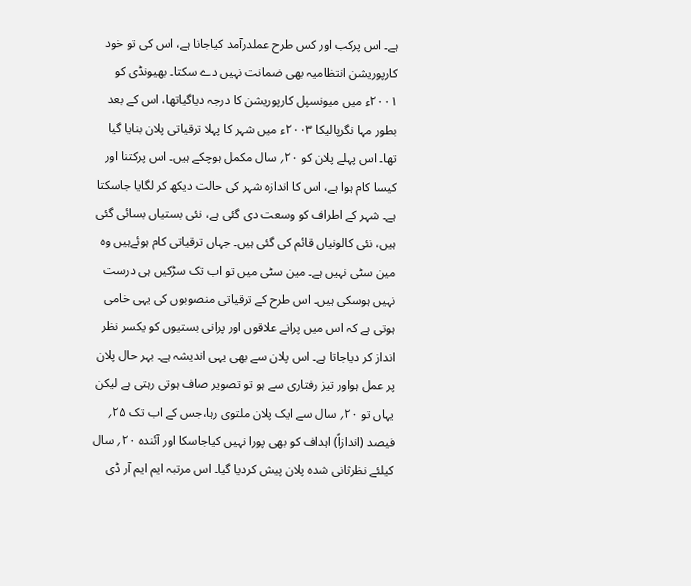ہے۔ اس پرکب اور کس طرح عملدرآمد کیاجانا ہے، اس کی تو خود کارپوریشن انتظامیہ بھی ضمانت نہیں دے سکتا۔ بھیونڈی کو ۲۰۰۱ء میں میونسپل کارپوریشن کا درجہ دیاگیاتھا، اس کے بعد بطور مہا نگرپالیکا ۲۰۰۳ء میں شہر کا پہلا ترقیاتی پلان بنایا گیا تھا۔ اس پہلے پلان کو ۲۰؍ سال مکمل ہوچکے ہیں۔ اس پرکتنا اور کیسا کام ہوا ہے، اس کا اندازہ شہر کی حالت دیکھ کر لگایا جاسکتا ہے۔ شہر کے اطراف کو وسعت دی گئی ہے، نئی بستیاں بسائی گئی ہیں، نئی کالونیاں قائم کی گئی ہیں۔ جہاں ترقیاتی کام ہوئےہیں وہ مین سٹی نہیں ہے۔ مین سٹی میں تو اب تک سڑکیں ہی درست نہیں ہوسکی ہیں۔ اس طرح کے ترقیاتی منصوبوں کی یہی خامی ہوتی ہے کہ اس میں پرانے علاقوں اور پرانی بستیوں کو یکسر نظر انداز کر دیاجاتا ہے۔ اس پلان سے بھی یہی اندیشہ ہے۔ بہر حال پلان پر عمل ہواور تیز رفتاری سے ہو تو تصویر صاف ہوتی رہتی ہے لیکن یہاں تو ۲۰؍ سال سے ایک پلان ملتوی رہا،جس کے اب تک ۲۵؍ فیصد (اندازاً) اہداف کو بھی پورا نہیں کیاجاسکا اور آئندہ ۲۰؍ سال کیلئے نظرثانی شدہ پلان پیش کردیا گیا۔ اس مرتبہ ایم ایم آر ڈی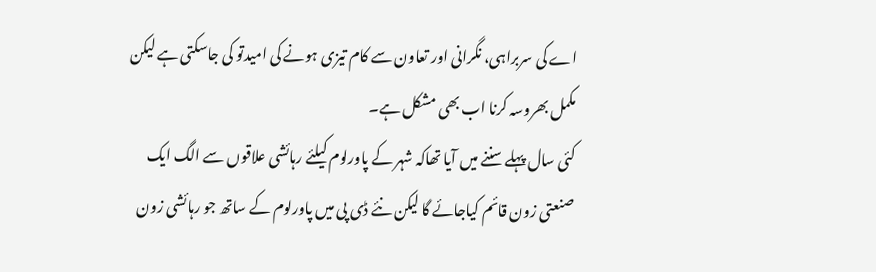اے کی سربراہی، نگرانی اور تعاون سے کام تیزی ہونے کی امیدتو کی جاسکتی ہے لیکن مکمل بھروسہ کرنا اب بھی مشکل ہے۔
کئی سال پہلے سننے میں آیا تھاکہ شہر کے پاورلوم کیلئے رہائشی علاقوں سے الگ ایک صنعتی زون قائم کیاجائے گا لیکن نئے ڈی پی میں پاورلوم کے ساتھ جو رہائشی زون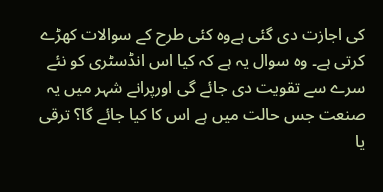کی اجازت دی گئی ہےوہ کئی طرح کے سوالات کھڑے کرتی ہے۔ وہ سوال یہ ہے کہ کیا اس انڈسٹری کو نئے سرے سے تقویت دی جائے گی اورپرانے شہر میں یہ صنعت جس حالت میں ہے اس کا کیا جائے گا؟ ترقی یا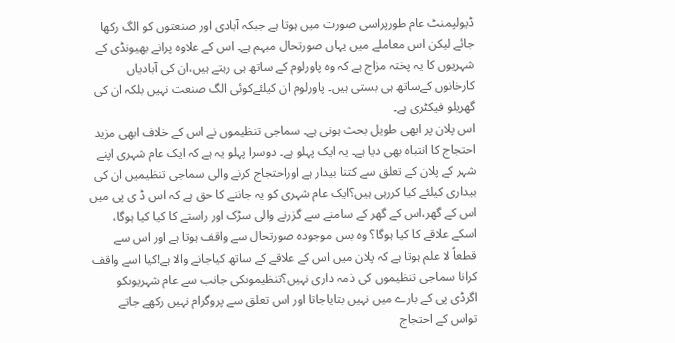ڈیولپمنٹ عام طورپراسی صورت میں ہوتا ہے جبکہ آبادی اور صنعتوں کو الگ رکھا جائے لیکن اس معاملے میں یہاں صورتحال مبہم ہے۔ اس کے علاوہ پرانے بھیونڈی کے شہریوں کا یہ پختہ مزاج ہے کہ وہ پاورلوم کے ساتھ ہی رہتے ہیں،ان کی آبادیاں کارخانوں کےساتھ ہی بستی ہیں۔ پاورلوم ان کیلئےکوئی الگ صنعت نہیں بلکہ ان کی گھریلو فیکٹری ہے۔
اس پلان پر ابھی طویل بحث ہونی ہے۔ سماجی تنظیموں نے اس کے خلاف ابھی مزید احتجاج کا انتباہ بھی دیا ہے۔ یہ ایک پہلو ہے۔ دوسرا پہلو یہ ہے کہ ایک عام شہری اپنے شہر کے پلان کے تعلق سے کتنا بیدار ہے اوراحتجاج کرنے والی سماجی تنظیمیں ان کی بیداری کیلئے کیا کررہی ہیں؟ایک عام شہری کو یہ جاننے کا حق ہے کہ اس ڈ ی پی میں اس کے گھر،اس کے گھر کے سامنے سے گزرنے والی سڑک اور راستے کا کیا کیا ہوگا، اسکے علاقے کا کیا ہوگا؟ وہ بس موجودہ صورتحال سے واقف ہوتا ہے اور اس سے قطعاً لا علم ہوتا ہے کہ پلان میں اس کے علاقے کے ساتھ کیاجانے والا ہے!کیا اسے واقف کرانا سماجی تنظیموں کی ذمہ داری نہیں؟تنظیموںکی جانب سے عام شہریوںکو اگرڈی پی کے بارے میں نہیں بتایاجاتا اور اس تعلق سے پروگرام نہیں رکھے جاتے تواس کے احتجاج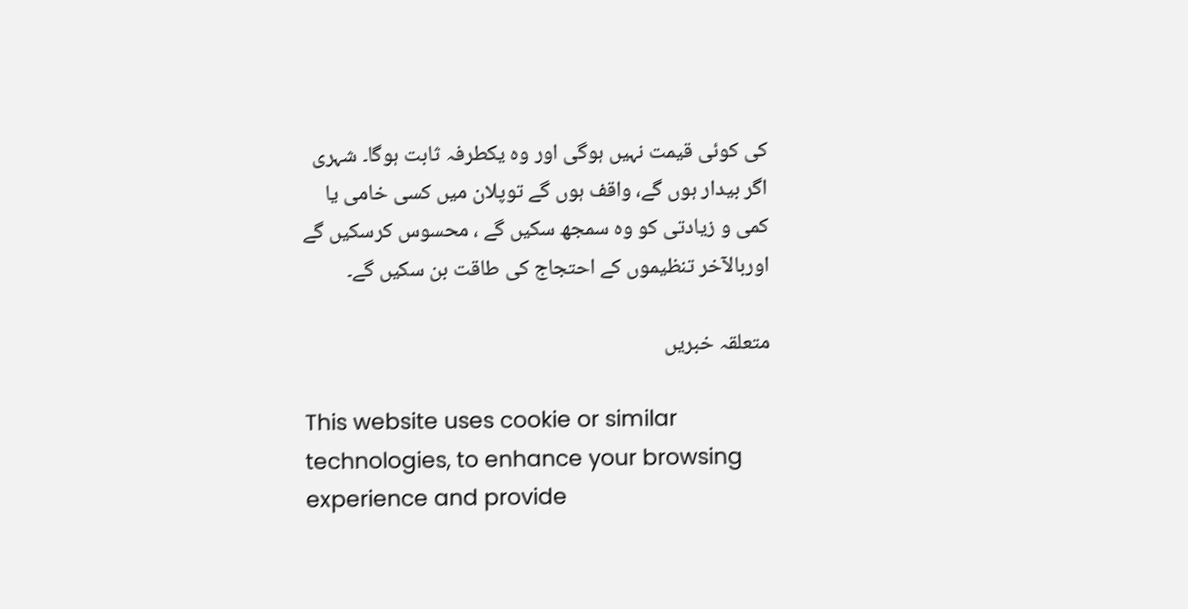کی کوئی قیمت نہیں ہوگی اور وہ یکطرفہ ثابت ہوگا۔ شہری اگر بیدار ہوں گے، واقف ہوں گے توپلان میں کسی خامی یا کمی و زیادتی کو وہ سمجھ سکیں گے ، محسوس کرسکیں گے اوربالآخر تنظیموں کے احتجاج کی طاقت بن سکیں گے۔

متعلقہ خبریں

This website uses cookie or similar technologies, to enhance your browsing experience and provide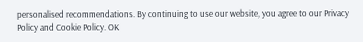personalised recommendations. By continuing to use our website, you agree to our Privacy Policy and Cookie Policy. OK